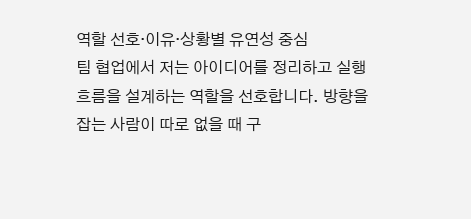역할 선호·이유·상황별 유연성 중심
팀 협업에서 저는 아이디어를 정리하고 실행 흐름을 설계하는 역할을 선호합니다. 방향을 잡는 사람이 따로 없을 때 구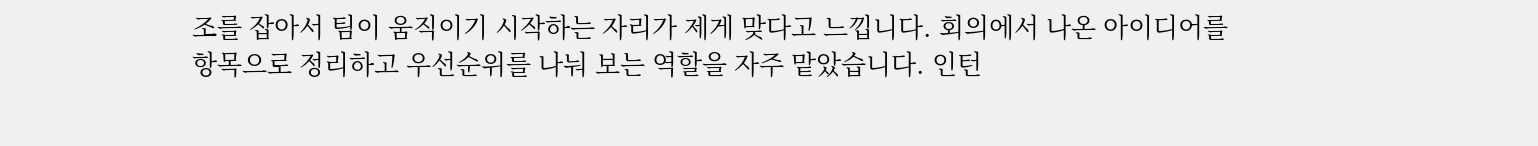조를 잡아서 팀이 움직이기 시작하는 자리가 제게 맞다고 느낍니다. 회의에서 나온 아이디어를 항목으로 정리하고 우선순위를 나눠 보는 역할을 자주 맡았습니다. 인턴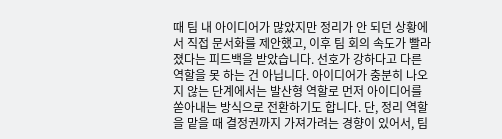때 팀 내 아이디어가 많았지만 정리가 안 되던 상황에서 직접 문서화를 제안했고, 이후 팀 회의 속도가 빨라졌다는 피드백을 받았습니다. 선호가 강하다고 다른 역할을 못 하는 건 아닙니다. 아이디어가 충분히 나오지 않는 단계에서는 발산형 역할로 먼저 아이디어를 쏟아내는 방식으로 전환하기도 합니다. 단, 정리 역할을 맡을 때 결정권까지 가져가려는 경향이 있어서, 팀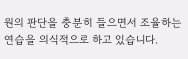원의 판단을 충분히 들으면서 조율하는 연습을 의식적으로 하고 있습니다.